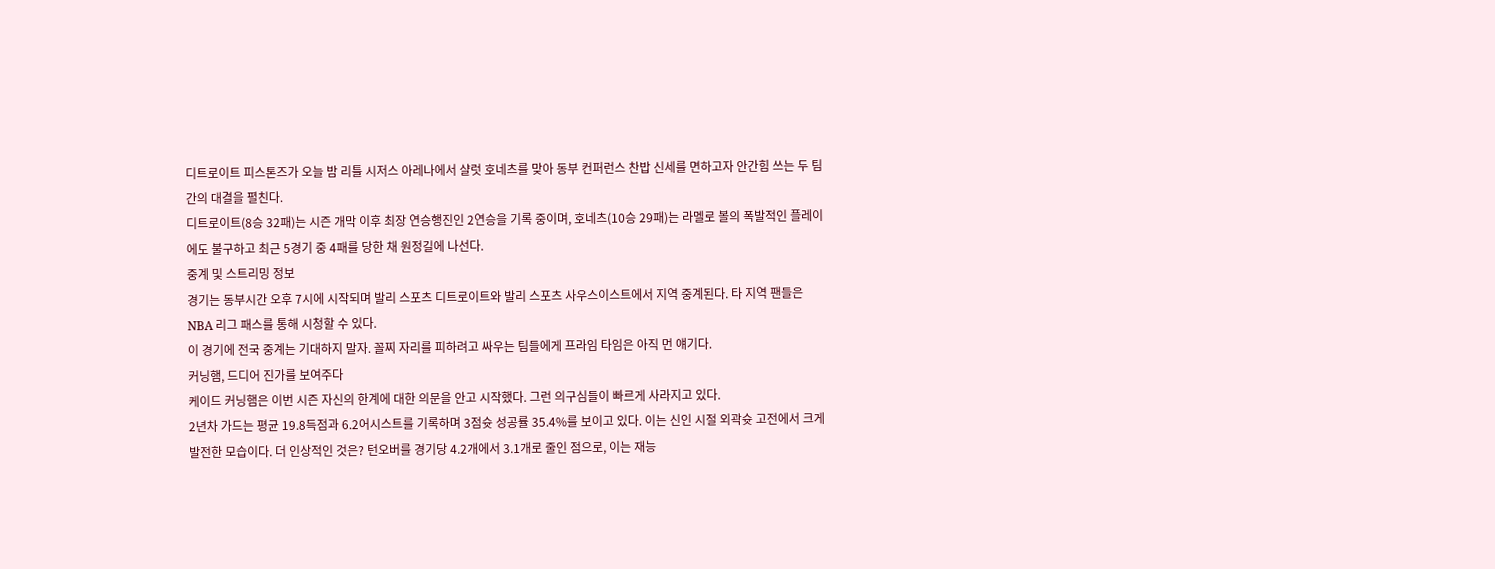디트로이트 피스톤즈가 오늘 밤 리틀 시저스 아레나에서 샬럿 호네츠를 맞아 동부 컨퍼런스 찬밥 신세를 면하고자 안간힘 쓰는 두 팀 간의 대결을 펼친다.
디트로이트(8승 32패)는 시즌 개막 이후 최장 연승행진인 2연승을 기록 중이며, 호네츠(10승 29패)는 라멜로 볼의 폭발적인 플레이에도 불구하고 최근 5경기 중 4패를 당한 채 원정길에 나선다.
중계 및 스트리밍 정보
경기는 동부시간 오후 7시에 시작되며 발리 스포츠 디트로이트와 발리 스포츠 사우스이스트에서 지역 중계된다. 타 지역 팬들은 NBA 리그 패스를 통해 시청할 수 있다.
이 경기에 전국 중계는 기대하지 말자. 꼴찌 자리를 피하려고 싸우는 팀들에게 프라임 타임은 아직 먼 얘기다.
커닝햄, 드디어 진가를 보여주다
케이드 커닝햄은 이번 시즌 자신의 한계에 대한 의문을 안고 시작했다. 그런 의구심들이 빠르게 사라지고 있다.
2년차 가드는 평균 19.8득점과 6.2어시스트를 기록하며 3점슛 성공률 35.4%를 보이고 있다. 이는 신인 시절 외곽슛 고전에서 크게 발전한 모습이다. 더 인상적인 것은? 턴오버를 경기당 4.2개에서 3.1개로 줄인 점으로, 이는 재능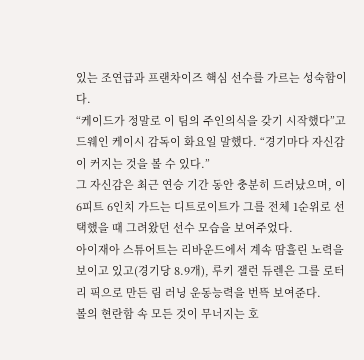있는 조연급과 프랜차이즈 핵심 선수를 가르는 성숙함이다.
“케이드가 정말로 이 팀의 주인의식을 갖기 시작했다”고 드웨인 케이시 감독이 화요일 말했다. “경기마다 자신감이 커지는 것을 볼 수 있다.”
그 자신감은 최근 연승 기간 동안 충분히 드러났으며, 이 6피트 6인치 가드는 디트로이트가 그를 전체 1순위로 선택했을 때 그려왔던 선수 모습을 보여주었다.
아이재아 스튜어트는 리바운드에서 계속 땀흘린 노력을 보이고 있고(경기당 8.9개), 루키 잴런 듀렌은 그를 로터리 픽으로 만든 림 러닝 운동능력을 번뜩 보여준다.
볼의 현란함 속 모든 것이 무너지는 호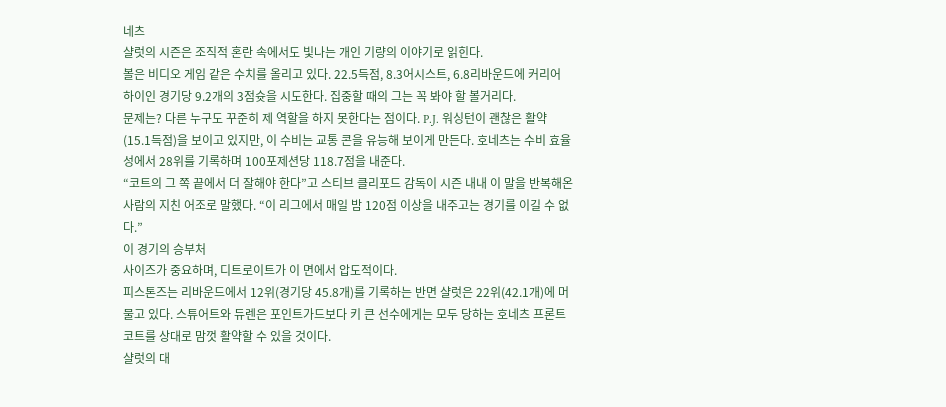네츠
샬럿의 시즌은 조직적 혼란 속에서도 빛나는 개인 기량의 이야기로 읽힌다.
볼은 비디오 게임 같은 수치를 올리고 있다. 22.5득점, 8.3어시스트, 6.8리바운드에 커리어 하이인 경기당 9.2개의 3점슛을 시도한다. 집중할 때의 그는 꼭 봐야 할 볼거리다.
문제는? 다른 누구도 꾸준히 제 역할을 하지 못한다는 점이다. P.J. 워싱턴이 괜찮은 활약(15.1득점)을 보이고 있지만, 이 수비는 교통 콘을 유능해 보이게 만든다. 호네츠는 수비 효율성에서 28위를 기록하며 100포제션당 118.7점을 내준다.
“코트의 그 쪽 끝에서 더 잘해야 한다”고 스티브 클리포드 감독이 시즌 내내 이 말을 반복해온 사람의 지친 어조로 말했다. “이 리그에서 매일 밤 120점 이상을 내주고는 경기를 이길 수 없다.”
이 경기의 승부처
사이즈가 중요하며, 디트로이트가 이 면에서 압도적이다.
피스톤즈는 리바운드에서 12위(경기당 45.8개)를 기록하는 반면 샬럿은 22위(42.1개)에 머물고 있다. 스튜어트와 듀렌은 포인트가드보다 키 큰 선수에게는 모두 당하는 호네츠 프론트코트를 상대로 맘껏 활약할 수 있을 것이다.
샬럿의 대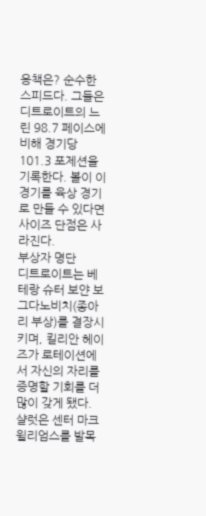응책은? 순수한 스피드다. 그들은 디트로이트의 느린 98.7 페이스에 비해 경기당 101.3 포제션을 기록한다. 볼이 이 경기를 육상 경기로 만들 수 있다면 사이즈 단점은 사라진다.
부상자 명단
디트로이트는 베테랑 슈터 보얀 보그다노비치(종아리 부상)를 결장시키며, 킬리안 헤이즈가 로테이션에서 자신의 자리를 증명할 기회를 더 많이 갖게 됐다.
샬럿은 센터 마크 윌리엄스를 발목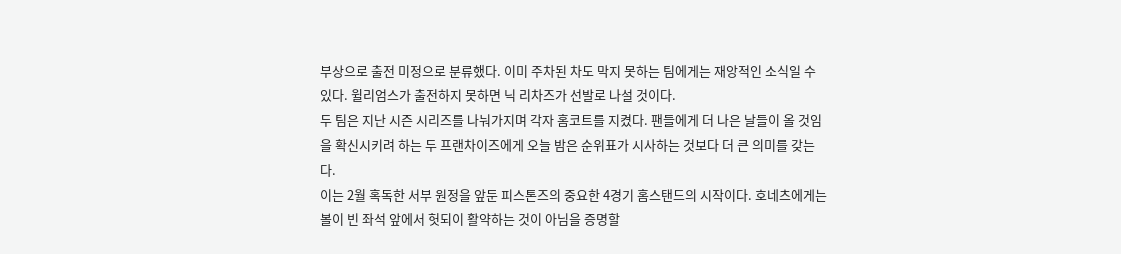부상으로 출전 미정으로 분류했다. 이미 주차된 차도 막지 못하는 팀에게는 재앙적인 소식일 수 있다. 윌리엄스가 출전하지 못하면 닉 리차즈가 선발로 나설 것이다.
두 팀은 지난 시즌 시리즈를 나눠가지며 각자 홈코트를 지켰다. 팬들에게 더 나은 날들이 올 것임을 확신시키려 하는 두 프랜차이즈에게 오늘 밤은 순위표가 시사하는 것보다 더 큰 의미를 갖는다.
이는 2월 혹독한 서부 원정을 앞둔 피스톤즈의 중요한 4경기 홈스탠드의 시작이다. 호네츠에게는 볼이 빈 좌석 앞에서 헛되이 활약하는 것이 아님을 증명할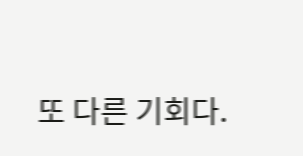또 다른 기회다.